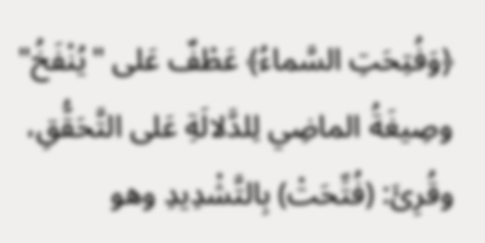﴿وَفُتِحَتِ السَّماءُ﴾ عَطْفٌ عَلى "يُنْفَخُ" وصِيغَةُ الماضِي لِلدَّلالَةِ عَلى التَّحَقُّقِ، وقُرِئَ: (فُتِّحَتْ) بِالتَّشْدِيدِ وهو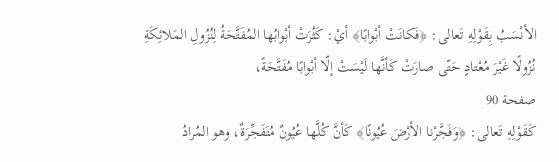الأنْسَبُ بِقَوْلِهِ تَعالى: ﴿فَكانَتْ أبْوابًا﴾ أيْ: كَثُرَتْ أبْوابُها المُفَتَّحَةُ لِنُزُولِ المَلائِكَةِ نُزُولًا غَيْرَ مُعْتادٍ حَتّى صارَتْ كَأنَّها لَيْسَتْ إلّا أبْوابًا مُفَتَّحَةً،
صفحة 90
كَقَوْلِهِ تَعالى: ﴿وَفَجَّرْنا الأرْضَ عُيُونًا﴾ كَأنَّ كُلَّها عُيُونٌ مُتَفَجِّرَةٌ، وهو المُرادُ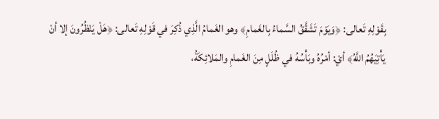بِقَوْلِهِ تَعالى: ﴿وَيَوْمَ تَشَقَّقُ السَّماءُ بِالغَمامِ﴾ وهو الغَمامُ الَّذِي ذُكِرَ في قَوْلِهِ تَعالى: ﴿هَلْ يَنْظُرُونَ إلا أنْ يَأْتِيَهُمُ اللَّهُ﴾ أيْ: أمْرُهُ وبَأْسُهُ في ظُلَلٍ مِنَ الغَمامِ والمَلائِكَةُ،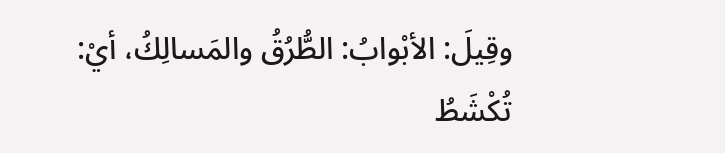وقِيلَ: الأبْوابُ: الطُّرُقُ والمَسالِكُ، أيْ: تُكْشَطُ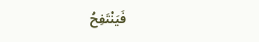فَيَنْتَفِحُ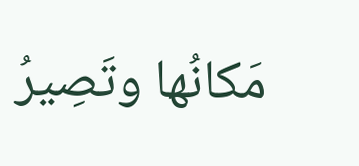مَكانُها وتَصِيرُ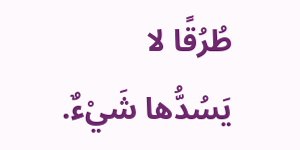طُرُقًا لا يَسُدُّها شَيْءٌ.